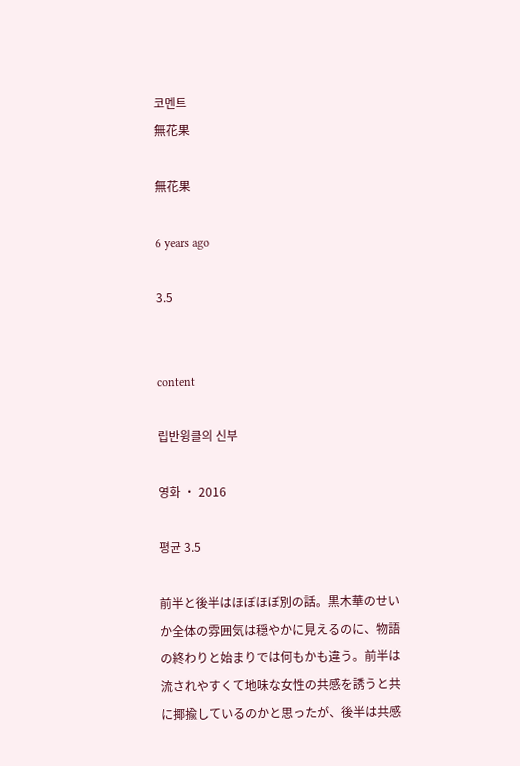코멘트
無花果

無花果

6 years ago

3.5


content

립반윙클의 신부

영화 ・ 2016

평균 3.5

前半と後半はほぼほぼ別の話。黒木華のせいか全体の雰囲気は穏やかに見えるのに、物語の終わりと始まりでは何もかも違う。前半は流されやすくて地味な女性の共感を誘うと共に揶揄しているのかと思ったが、後半は共感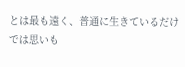とは最も遠く、普通に生きているだけでは思いも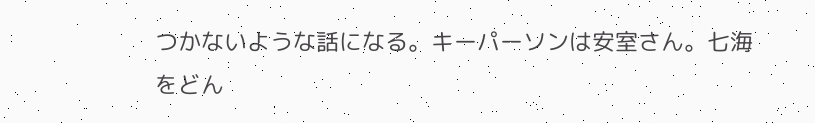つかないような話になる。キーパーソンは安室さん。七海をどん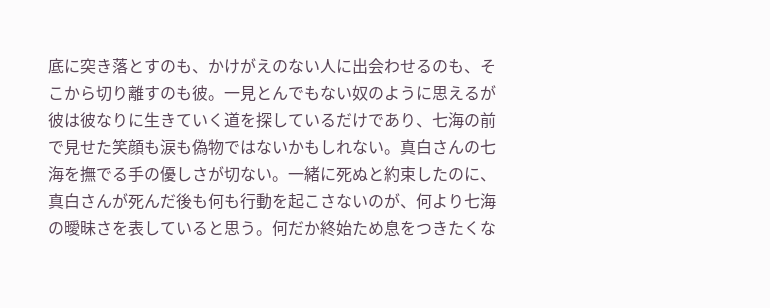底に突き落とすのも、かけがえのない人に出会わせるのも、そこから切り離すのも彼。一見とんでもない奴のように思えるが彼は彼なりに生きていく道を探しているだけであり、七海の前で見せた笑顔も涙も偽物ではないかもしれない。真白さんの七海を撫でる手の優しさが切ない。一緒に死ぬと約束したのに、真白さんが死んだ後も何も行動を起こさないのが、何より七海の曖昧さを表していると思う。何だか終始ため息をつきたくな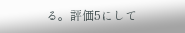る。評価5にして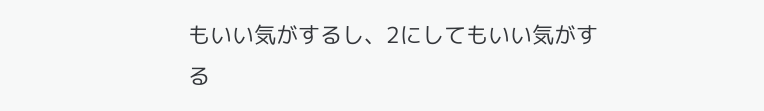もいい気がするし、2にしてもいい気がする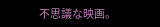不思議な映画。